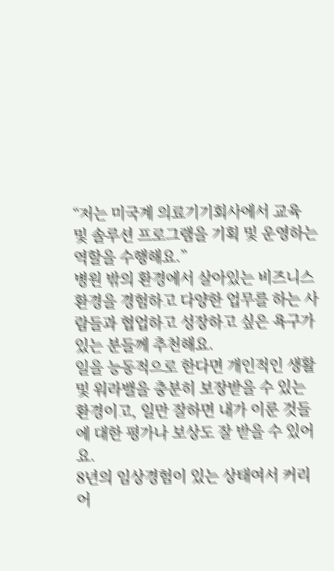“저는 미국계 의료기기회사에서 교육 및 솔루션 프로그램을 기획 및 운영하는 역할을 수행해요.”
병원 밖의 환경에서 살아있는 비즈니스 환경을 경험하고 다양한 업무를 하는 사람들과 협업하고 성장하고 싶은 욕구가 있는 분들께 추천해요.
일을 능동적으로 한다면 개인적인 생활 및 워라밸을 충분히 보장받을 수 있는 환경이고, 일만 잘하면 내가 이룬 것들에 대한 평가나 보상도 잘 받을 수 있어요.
8년의 임상경험이 있는 상태여서 커리어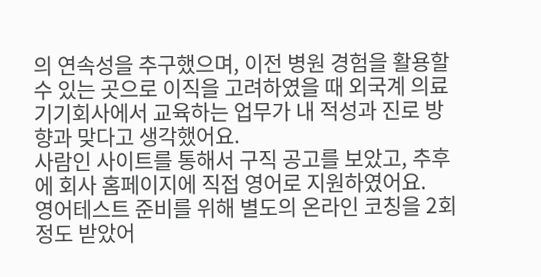의 연속성을 추구했으며, 이전 병원 경험을 활용할 수 있는 곳으로 이직을 고려하였을 때 외국계 의료기기회사에서 교육하는 업무가 내 적성과 진로 방향과 맞다고 생각했어요.
사람인 사이트를 통해서 구직 공고를 보았고, 추후에 회사 홈페이지에 직접 영어로 지원하였어요.
영어테스트 준비를 위해 별도의 온라인 코칭을 2회 정도 받았어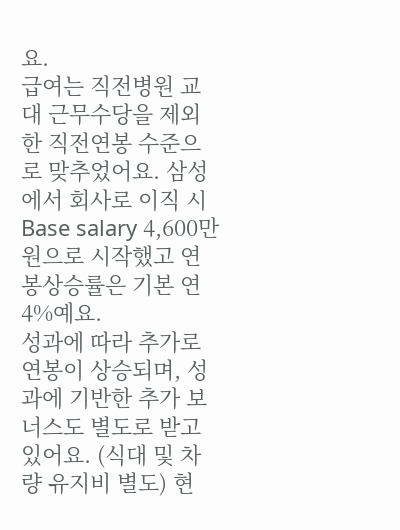요.
급여는 직전병원 교대 근무수당을 제외한 직전연봉 수준으로 맞추었어요. 삼성에서 회사로 이직 시 Base salary 4,600만 원으로 시작했고 연봉상승률은 기본 연 4%예요.
성과에 따라 추가로 연봉이 상승되며, 성과에 기반한 추가 보너스도 별도로 받고 있어요. (식대 및 차량 유지비 별도) 현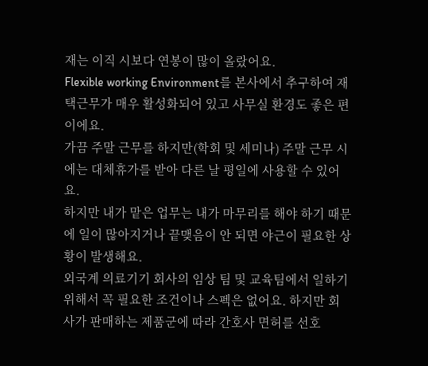재는 이직 시보다 연봉이 많이 올랐어요.
Flexible working Environment를 본사에서 추구하여 재택근무가 매우 활성화되어 있고 사무실 환경도 좋은 편이에요.
가끔 주말 근무를 하지만(학회 및 세미나) 주말 근무 시에는 대체휴가를 받아 다른 날 평일에 사용할 수 있어요.
하지만 내가 맡은 업무는 내가 마무리를 해야 하기 때문에 일이 많아지거나 끝맺음이 안 되면 야근이 필요한 상황이 발생해요.
외국계 의료기기 회사의 임상 팀 및 교육팀에서 일하기 위해서 꼭 필요한 조건이나 스펙은 없어요. 하지만 회사가 판매하는 제품군에 따라 간호사 면허를 선호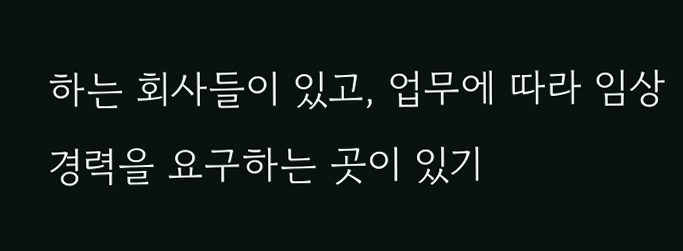하는 회사들이 있고, 업무에 따라 임상경력을 요구하는 곳이 있기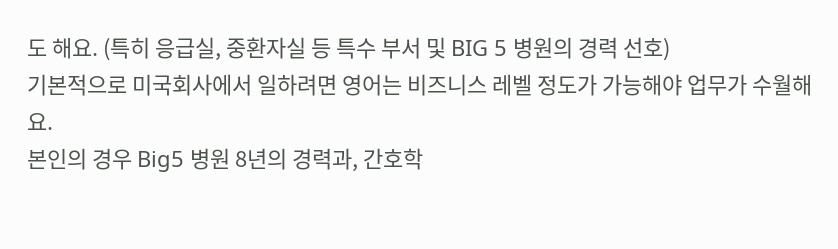도 해요. (특히 응급실, 중환자실 등 특수 부서 및 BIG 5 병원의 경력 선호)
기본적으로 미국회사에서 일하려면 영어는 비즈니스 레벨 정도가 가능해야 업무가 수월해요.
본인의 경우 Big5 병원 8년의 경력과, 간호학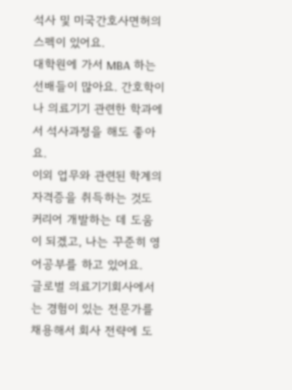석사 및 미국간호사면허의 스펙이 있어요.
대학원에 가서 MBA 하는 선배들이 많아요. 간호학이나 의료기기 관련한 학과에서 석사과정을 해도 좋아요.
이외 업무와 관련된 학계의 자격증을 취득하는 것도 커리어 개발하는 데 도움이 되겠고, 나는 꾸준히 영어공부를 하고 있어요.
글로벌 의료기기회사에서는 경험이 있는 전문가를 채용해서 회사 전략에 도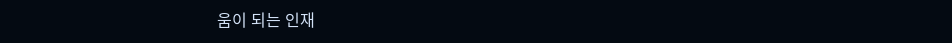움이 되는 인재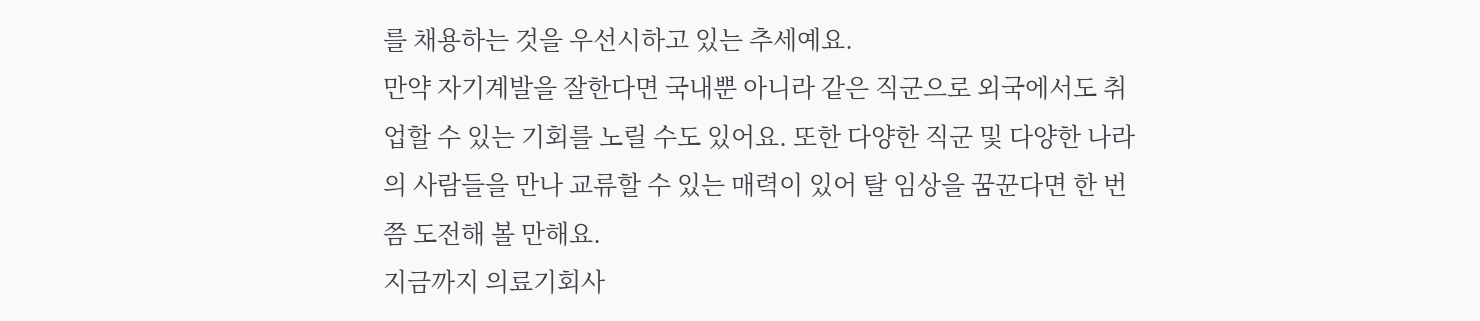를 채용하는 것을 우선시하고 있는 추세예요.
만약 자기계발을 잘한다면 국내뿐 아니라 같은 직군으로 외국에서도 취업할 수 있는 기회를 노릴 수도 있어요. 또한 다양한 직군 및 다양한 나라의 사람들을 만나 교류할 수 있는 매력이 있어 탈 임상을 꿈꾼다면 한 번쯤 도전해 볼 만해요.
지금까지 의료기회사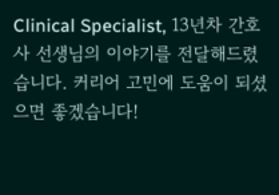Clinical Specialist, 13년차 간호사 선생님의 이야기를 전달해드렸습니다. 커리어 고민에 도움이 되셨으면 좋겠습니다!